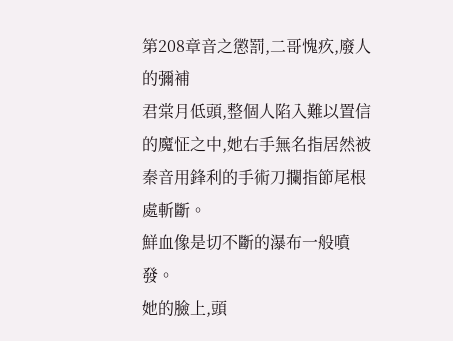第208章音之懲罰,二哥愧疚,廢人的彌補
君棠月低頭,整個人陷入難以置信的魔怔之中,她右手無名指居然被秦音用鋒利的手術刀攔指節尾根處斬斷。
鮮血像是切不斷的瀑布一般噴發。
她的臉上,頭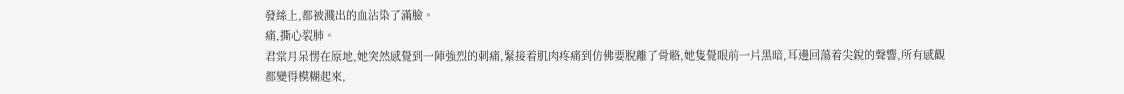發絲上,都被濺出的血沾染了滿臉。
痛,撕心裂肺。
君棠月呆愣在原地,她突然感覺到一陣強烈的刺痛,緊接着肌肉疼痛到仿佛要脫離了骨骼,她隻覺眼前一片黑暗,耳邊回蕩着尖銳的聲響,所有感觀都變得模糊起來,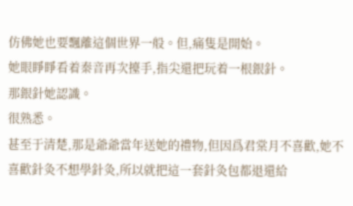仿佛她也要飄離這個世界一般。但,痛隻是開始。
她眼睜睜看着秦音再次擡手,指尖還把玩着一根銀針。
那銀針她認識。
很熟悉。
甚至于清楚,那是爺爺當年送她的禮物,但因爲君棠月不喜歡,她不喜歡針灸不想學針灸,所以就把這一套針灸包都退還給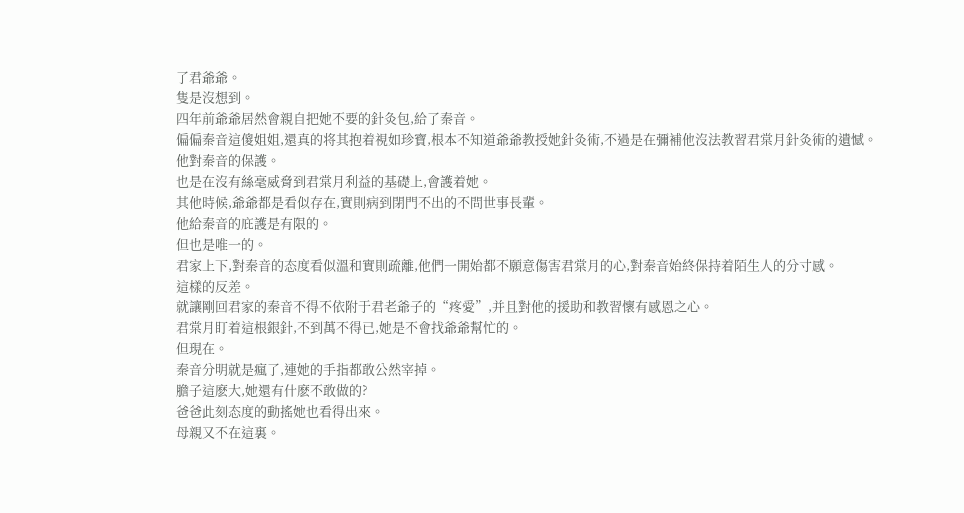了君爺爺。
隻是沒想到。
四年前爺爺居然會親自把她不要的針灸包,給了秦音。
偏偏秦音這傻姐姐,還真的将其抱着視如珍寶,根本不知道爺爺教授她針灸術,不過是在彌補他沒法教習君棠月針灸術的遺憾。
他對秦音的保護。
也是在沒有絲毫威脅到君棠月利益的基礎上,會護着她。
其他時候,爺爺都是看似存在,實則病到閉門不出的不問世事長輩。
他給秦音的庇護是有限的。
但也是唯一的。
君家上下,對秦音的态度看似溫和實則疏離,他們一開始都不願意傷害君棠月的心,對秦音始終保持着陌生人的分寸感。
這樣的反差。
就讓剛回君家的秦音不得不依附于君老爺子的“疼愛”,并且對他的援助和教習懷有感恩之心。
君棠月盯着這根銀針,不到萬不得已,她是不會找爺爺幫忙的。
但現在。
秦音分明就是瘋了,連她的手指都敢公然宰掉。
膽子這麽大,她還有什麽不敢做的?
爸爸此刻态度的動搖她也看得出來。
母親又不在這裏。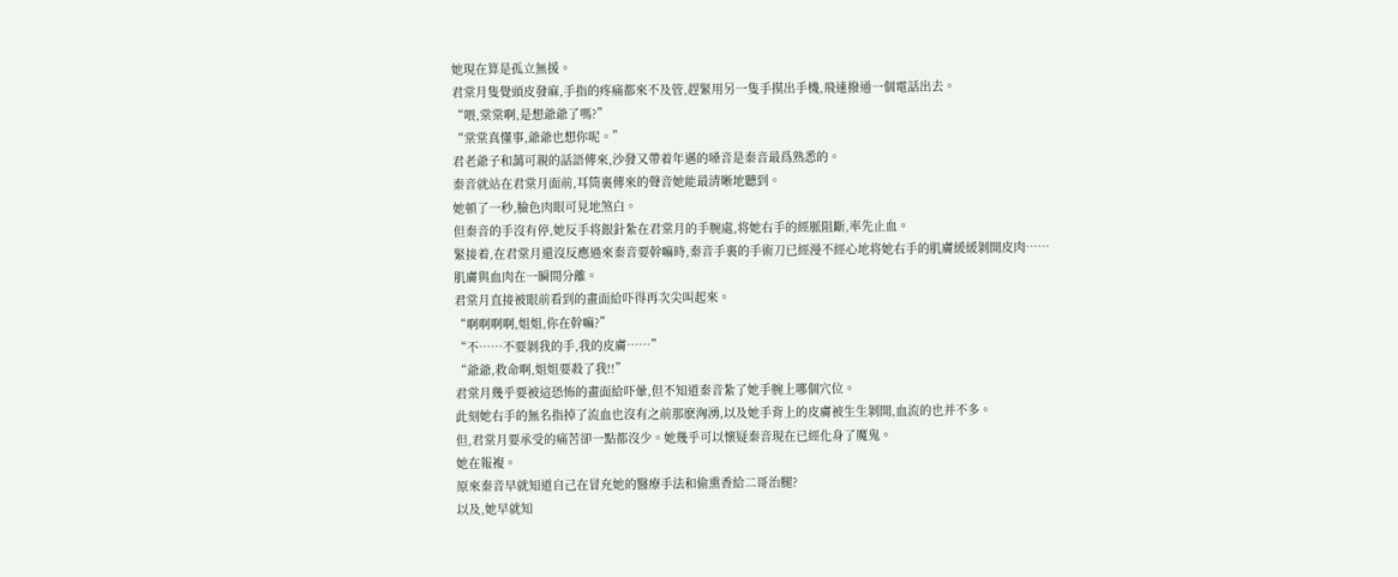她現在算是孤立無援。
君棠月隻覺頭皮發麻,手指的疼痛都來不及管,趕緊用另一隻手摸出手機,飛速撥通一個電話出去。
“喂,棠棠啊,是想爺爺了嗎?”
“棠棠真懂事,爺爺也想你呢。”
君老爺子和藹可親的話語傳來,沙發又帶着年邁的嗓音是秦音最爲熟悉的。
秦音就站在君棠月面前,耳筒裏傳來的聲音她能最清晰地聽到。
她頓了一秒,臉色肉眼可見地煞白。
但秦音的手沒有停,她反手将銀針紮在君棠月的手腕處,将她右手的經脈阻斷,率先止血。
緊接着,在君棠月還沒反應過來秦音要幹嘛時,秦音手裏的手術刀已經漫不經心地将她右手的肌膚緩緩剝開皮肉……
肌膚與血肉在一瞬間分離。
君棠月直接被眼前看到的畫面給吓得再次尖叫起來。
“啊啊啊啊,姐姐,你在幹嘛?”
“不……不要剝我的手,我的皮膚……”
“爺爺,救命啊,姐姐要殺了我!!”
君棠月幾乎要被這恐怖的畫面給吓暈,但不知道秦音紮了她手腕上哪個穴位。
此刻她右手的無名指掉了流血也沒有之前那麽洶湧,以及她手背上的皮膚被生生剝開,血流的也并不多。
但,君棠月要承受的痛苦卻一點都沒少。她幾乎可以懷疑秦音現在已經化身了魔鬼。
她在報複。
原來秦音早就知道自己在冒充她的醫療手法和偷熏香給二哥治腿?
以及,她早就知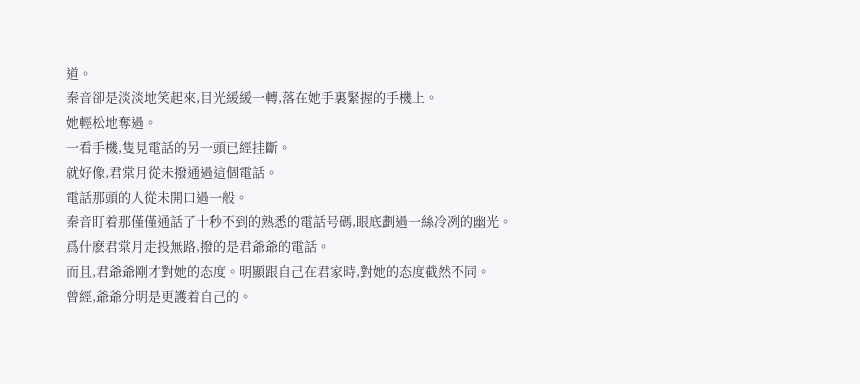道。
秦音卻是淡淡地笑起來,目光緩緩一轉,落在她手裏緊握的手機上。
她輕松地奪過。
一看手機,隻見電話的另一頭已經挂斷。
就好像,君棠月從未撥通過這個電話。
電話那頭的人從未開口過一般。
秦音盯着那僅僅通話了十秒不到的熟悉的電話号碼,眼底劃過一絲冷冽的幽光。
爲什麽君棠月走投無路,撥的是君爺爺的電話。
而且,君爺爺剛才對她的态度。明顯跟自己在君家時,對她的态度截然不同。
曾經,爺爺分明是更護着自己的。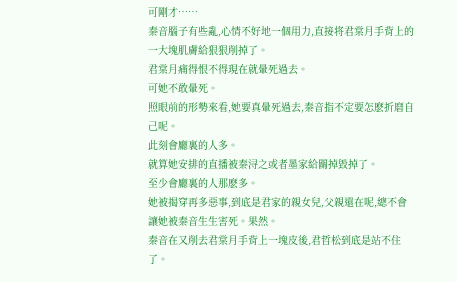可剛才……
秦音腦子有些亂,心情不好地一個用力,直接将君棠月手背上的一大塊肌膚給狠狠削掉了。
君棠月痛得恨不得現在就暈死過去。
可她不敢暈死。
照眼前的形勢來看,她要真暈死過去,秦音指不定要怎麽折磨自己呢。
此刻會廳裏的人多。
就算她安排的直播被秦浔之或者墨家給關掉毀掉了。
至少會廳裏的人那麽多。
她被揭穿再多惡事,到底是君家的親女兒,父親還在呢,總不會讓她被秦音生生害死。果然。
秦音在又削去君棠月手背上一塊皮後,君哲松到底是站不住了。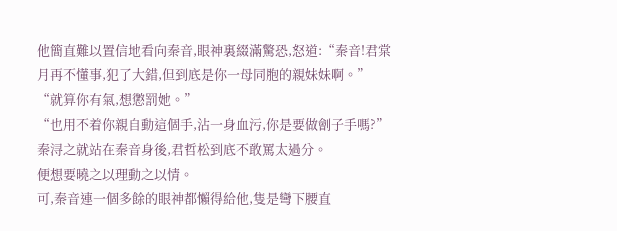他簡直難以置信地看向秦音,眼神裏綴滿驚恐,怒道:“秦音!君棠月再不懂事,犯了大錯,但到底是你一母同胞的親妹妹啊。”
“就算你有氣,想懲罰她。”
“也用不着你親自動這個手,沾一身血污,你是要做劊子手嗎?”
秦浔之就站在秦音身後,君哲松到底不敢罵太過分。
便想要曉之以理動之以情。
可,秦音連一個多餘的眼神都懶得給他,隻是彎下腰直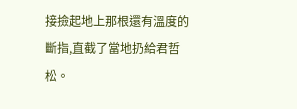接撿起地上那根還有溫度的斷指,直截了當地扔給君哲松。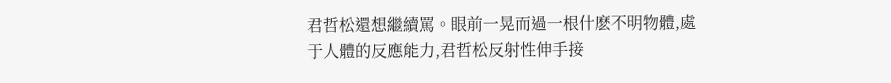君哲松還想繼續罵。眼前一晃而過一根什麽不明物體,處于人體的反應能力,君哲松反射性伸手接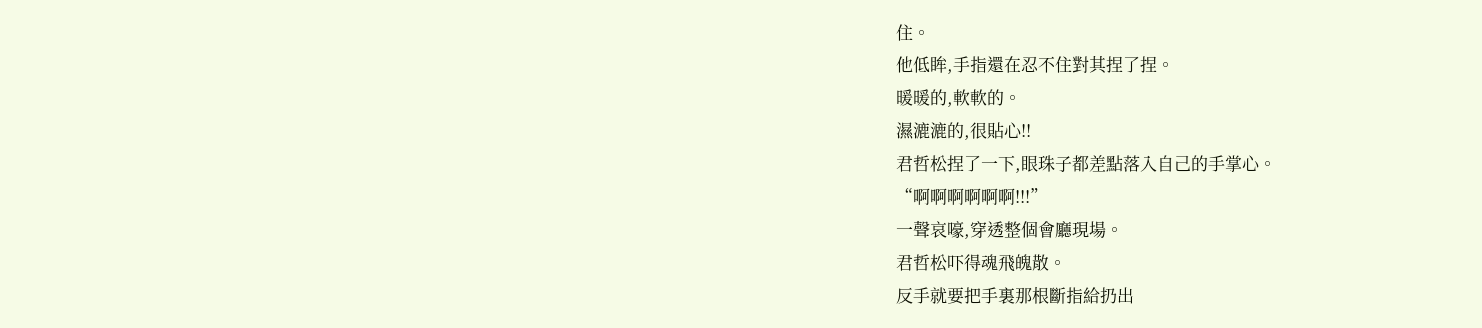住。
他低眸,手指還在忍不住對其捏了捏。
暖暖的,軟軟的。
濕漉漉的,很貼心!!
君哲松捏了一下,眼珠子都差點落入自己的手掌心。
“啊啊啊啊啊啊!!!”
一聲哀嚎,穿透整個會廳現場。
君哲松吓得魂飛魄散。
反手就要把手裏那根斷指給扔出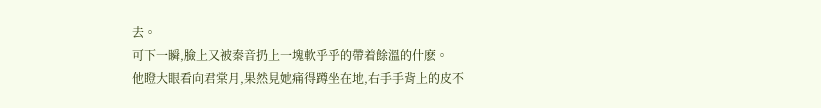去。
可下一瞬,臉上又被秦音扔上一塊軟乎乎的帶着餘溫的什麽。
他瞪大眼看向君棠月,果然見她痛得蹲坐在地,右手手背上的皮不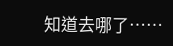知道去哪了……